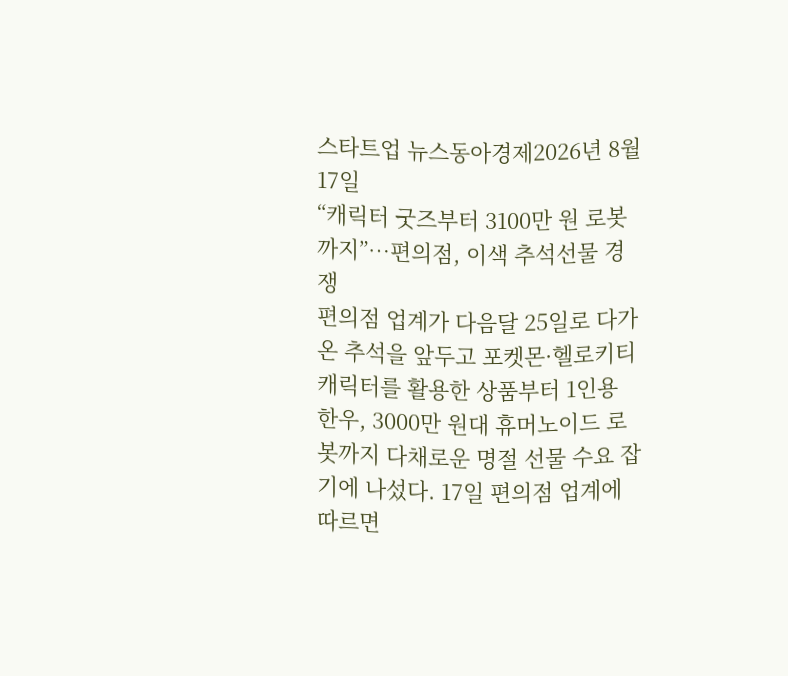스타트업 뉴스동아경제2026년 8월 17일
“캐릭터 굿즈부터 3100만 원 로봇까지”…편의점, 이색 추석선물 경쟁
편의점 업계가 다음달 25일로 다가온 추석을 앞두고 포켓몬·헬로키티 캐릭터를 활용한 상품부터 1인용 한우, 3000만 원대 휴머노이드 로봇까지 다채로운 명절 선물 수요 잡기에 나섰다. 17일 편의점 업계에 따르면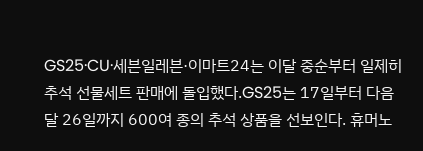GS25·CU·세븐일레븐·이마트24는 이달 중순부터 일제히 추석 선물세트 판매에 돌입했다.GS25는 17일부터 다음달 26일까지 600여 종의 추석 상품을 선보인다. 휴머노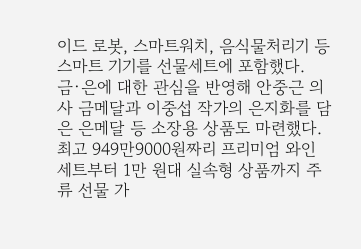이드 로봇, 스마트워치, 음식물처리기 등 스마트 기기를 선물세트에 포함했다. 금·은에 대한 관심을 반영해 안중근 의사 금메달과 이중섭 작가의 은지화를 담은 은메달 등 소장용 상품도 마련했다. 최고 949만9000원짜리 프리미엄 와인 세트부터 1만 원대 실속형 상품까지 주류 선물 가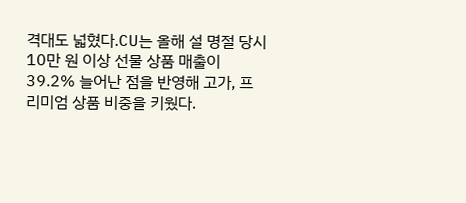격대도 넓혔다.CU는 올해 설 명절 당시 10만 원 이상 선물 상품 매출이 39.2% 늘어난 점을 반영해 고가, 프리미엄 상품 비중을 키웠다.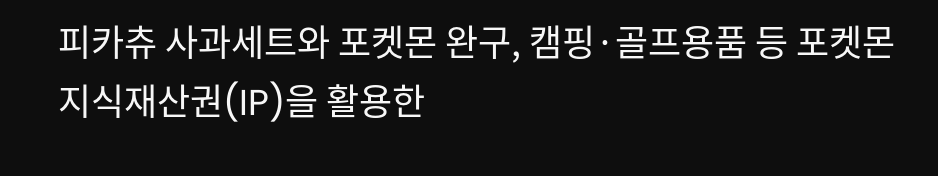피카츄 사과세트와 포켓몬 완구, 캠핑·골프용품 등 포켓몬 지식재산권(IP)을 활용한